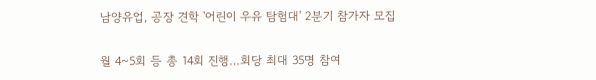남양유업, 공장 견학 '어린이 우유 탐험대' 2분기 참가자 모집

월 4~5회 등 총 14회 진행…회당 최대 35명 참여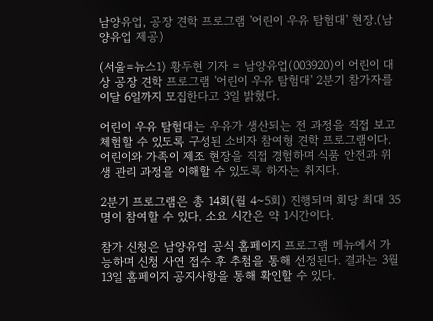남양유업, 공장 견학 프로그램 '어린이 우유 탐험대' 현장.(남양유업 제공)

(서울=뉴스1) 황두현 기자 = 남양유업(003920)이 어린이 대상 공장 견학 프로그램 '어린이 우유 탐험대' 2분기 참가자를 이달 6일까지 모집한다고 3일 밝혔다.

어린이 우유 탐험대는 우유가 생산되는 전 과정을 직접 보고 체험할 수 있도록 구성된 소비자 참여형 견학 프로그램이다. 어린이와 가족이 제조 현장을 직접 경험하며 식품 안전과 위생 관리 과정을 이해할 수 있도록 하자는 취지다.

2분기 프로그램은 총 14회(월 4~5회) 진행되며 회당 최대 35명이 참여할 수 있다. 소요 시간은 약 1시간이다.

참가 신청은 남양유업 공식 홈페이지 프로그램 메뉴에서 가능하며 신청 사연 접수 후 추첨을 통해 선정된다. 결과는 3월 13일 홈페이지 공지사항을 통해 확인할 수 있다.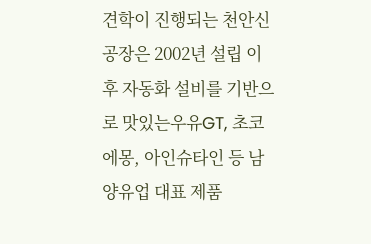견학이 진행되는 천안신공장은 2002년 설립 이후 자동화 설비를 기반으로 맛있는우유GT, 초코에몽, 아인슈타인 등 남양유업 대표 제품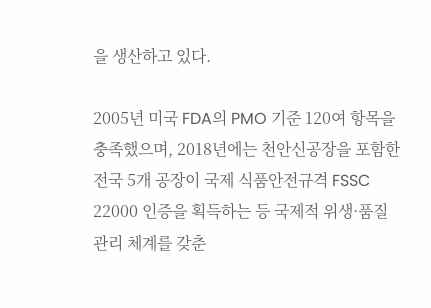을 생산하고 있다.

2005년 미국 FDA의 PMO 기준 120여 항목을 충족했으며, 2018년에는 천안신공장을 포함한 전국 5개 공장이 국제 식품안전규격 FSSC 22000 인증을 획득하는 등 국제적 위생·품질 관리 체계를 갖춘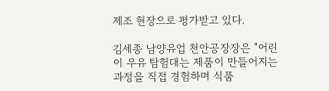제조 현장으로 평가받고 있다.

김세종 남양유업 천안공장장은 "어린이 우유 탐험대는 제품이 만들어지는 과정을 직접 경험하며 식품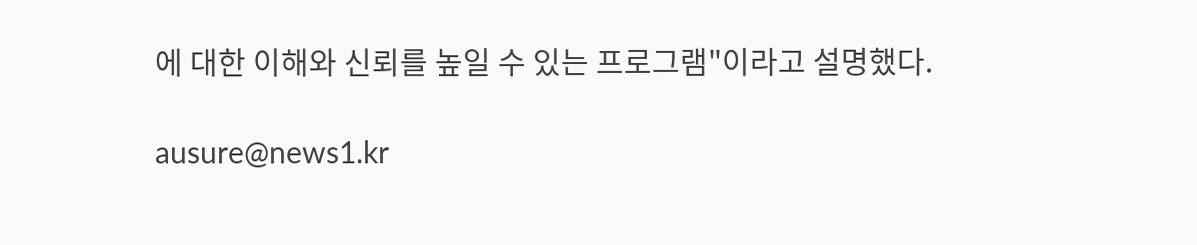에 대한 이해와 신뢰를 높일 수 있는 프로그램"이라고 설명했다.

ausure@news1.kr